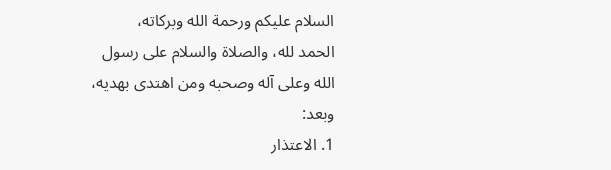السلام عليكم ورحمة الله وبركاته،
الحمد لله، والصلاة والسلام على رسول الله وعلى آله وصحبه ومن اهتدى بهديه، وبعد:
1. الاعتذار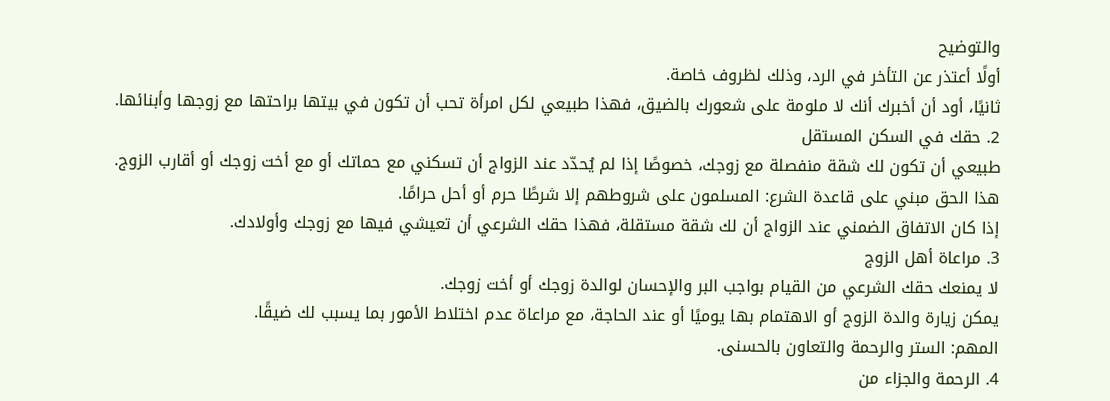والتوضيح
أولًا أعتذر عن التأخر في الرد، وذلك لظروف خاصة.
ثانيًا، أود أن أخبرك أنك لا ملومة على شعورك بالضيق، فهذا طبيعي لكل امرأة تحب أن تكون في بيتها براحتها مع زوجها وأبنائها.
2. حقك في السكن المستقل
طبيعي أن تكون لك شقة منفصلة مع زوجك، خصوصًا إذا لم يُحدّد عند الزواج أن تسكني مع حماتك أو مع أخت زوجك أو أقارب الزوج.
هذا الحق مبني على قاعدة الشرع: المسلمون على شروطهم إلا شرطًا حرم أو أحل حرامًا.
إذا كان الاتفاق الضمني عند الزواج أن لك شقة مستقلة، فهذا حقك الشرعي أن تعيشي فيها مع زوجك وأولادك.
3. مراعاة أهل الزوج
لا يمنعك حقك الشرعي من القيام بواجب البر والإحسان لوالدة زوجك أو أخت زوجك.
يمكن زيارة والدة الزوج أو الاهتمام بها يوميًا أو عند الحاجة، مع مراعاة عدم اختلاط الأمور بما يسبب لك ضيقًا.
المهم: الستر والرحمة والتعاون بالحسنى.
4. الرحمة والجزاء من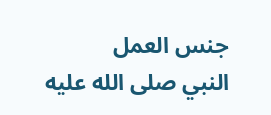جنس العمل
النبي صلى الله عليه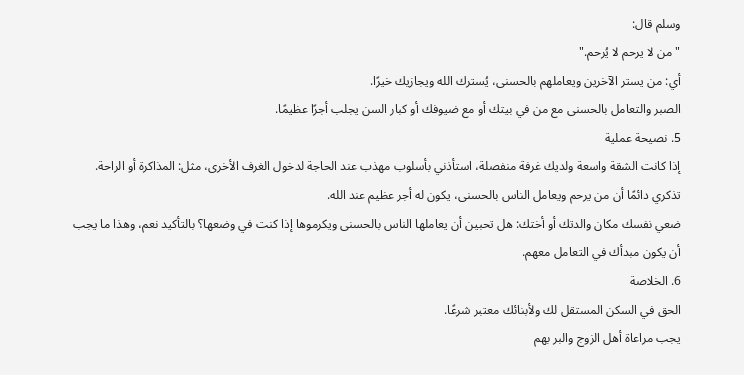وسلم قال:
"من لا يرحم لا يُرحم."
أي: من يستر الآخرين ويعاملهم بالحسنى، يُسترك الله ويجازيك خيرًا.
الصبر والتعامل بالحسنى مع من في بيتك أو مع ضيوفك أو كبار السن يجلب أجرًا عظيمًا.
5. نصيحة عملية
إذا كانت الشقة واسعة ولديك غرفة منفصلة، استأذني بأسلوب مهذب عند الحاجة لدخول الغرف الأخرى، مثل: المذاكرة أو الراحة.
تذكري دائمًا أن من يرحم ويعامل الناس بالحسنى، يكون له أجر عظيم عند الله.
ضعي نفسك مكان والدتك أو أختك: هل تحبين أن يعاملها الناس بالحسنى ويكرموها إذا كنت في وضعها؟ بالتأكيد نعم، وهذا ما يجب أن يكون مبدأك في التعامل معهم.
6. الخلاصة
الحق في السكن المستقل لك ولأبنائك معتبر شرعًا.
يجب مراعاة أهل الزوج والبر بهم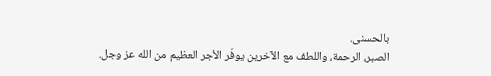بالحسنى.
الصبر، الرحمة، واللطف مع الآخرين يوفّر الأجر العظيم من الله عز وجل.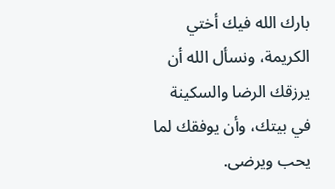بارك الله فيك أختي الكريمة، ونسأل الله أن يرزقك الرضا والسكينة في بيتك، وأن يوفقك لما يحب ويرضى.